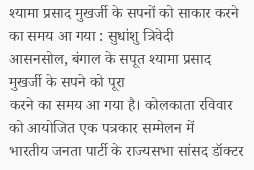श्यामा प्रसाद मुखर्जी के सपनों को साकार करने का समय आ गया : सुधांशु त्रिवेदी
आसनसोल, बंगाल के सपूत श्यामा प्रसाद मुखर्जी के सपने को पूरा
करने का समय आ गया है। कोलकाता रविवार को आयोजित एक पत्रकार सम्मेलन में
भारतीय जनता पार्टी के राज्यसभा सांसद डॉक्टर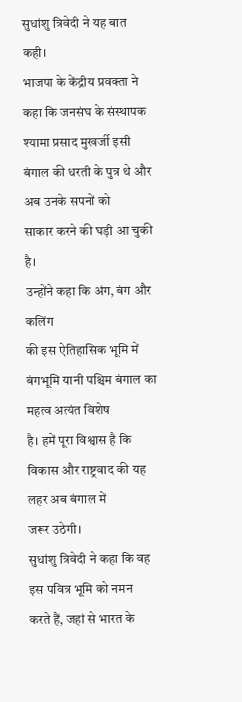सुधांशु त्रिवेदी ने यह बात
कही।
भाजपा के केंद्रीय प्रवक्ता ने कहा कि जनसंघ के संस्थापक
श्यामा प्रसाद मुखर्जी इसी बंगाल की धरती के पुत्र थे और अब उनके सपनों को
साकार करने की घड़ी आ चुकी है।
उन्होंने कहा कि अंग, बंग और कलिंग
की इस ऐतिहासिक भूमि में बंगभूमि यानी पश्चिम बंगाल का महत्व अत्यंत विशेष
है। हमें पूरा विश्वास है कि विकास और राष्ट्रवाद की यह लहर अब बंगाल में
जरूर उठेगी।
सुधांशु त्रिवेदी ने कहा कि वह इस पवित्र भूमि को नमन
करते हैं, जहां से भारत के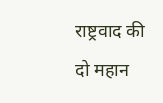राष्ट्रवाद की दो महान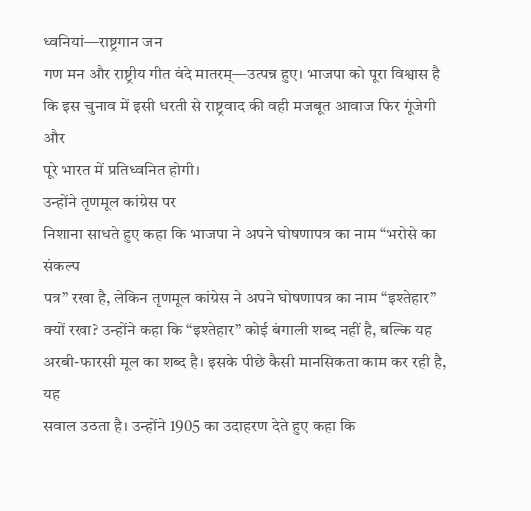ध्वनियां—राष्ट्रगान जन
गण मन और राष्ट्रीय गीत वंदे मातरम्—उत्पन्न हुए। भाजपा को पूरा विश्वास है
कि इस चुनाव में इसी धरती से राष्ट्रवाद की वही मजबूत आवाज फिर गूंजेगी और
पूरे भारत में प्रतिध्वनित होगी।
उन्होंने तृणमूल कांग्रेस पर
निशाना साधते हुए कहा कि भाजपा ने अपने घोषणापत्र का नाम “भरोसे का संकल्प
पत्र” रखा है, लेकिन तृणमूल कांग्रेस ने अपने घोषणापत्र का नाम “इश्तेहार”
क्यों रखा? उन्होंने कहा कि “इश्तेहार” कोई बंगाली शब्द नहीं है, बल्कि यह
अरबी-फारसी मूल का शब्द है। इसके पीछे कैसी मानसिकता काम कर रही है, यह
सवाल उठता है। उन्होंने 1905 का उदाहरण देते हुए कहा कि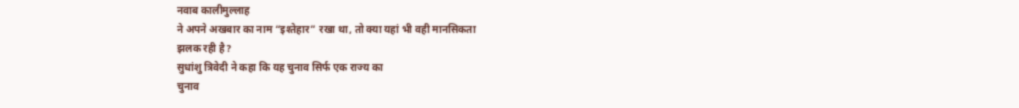नवाब कालीमुल्लाह
ने अपने अखबार का नाम “इश्तेहार” रखा था, तो क्या यहां भी वही मानसिकता
झलक रही है?
सुधांशु त्रिवेदी ने कहा कि यह चुनाव सिर्फ एक राज्य का
चुनाव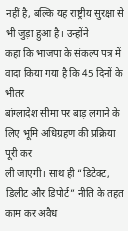नहीं है, बल्कि यह राष्ट्रीय सुरक्षा से भी जुड़ा हुआ है। उन्होंने
कहा कि भाजपा के संकल्प पत्र में वादा किया गया है कि 45 दिनों के भीतर
बांग्लादेश सीमा पर बाड़ लगाने के लिए भूमि अधिग्रहण की प्रक्रिया पूरी कर
ली जाएगी। साथ ही “डिटेक्ट, डिलीट और डिपोर्ट” नीति के तहत काम कर अवैध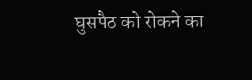घुसपैठ को रोकने का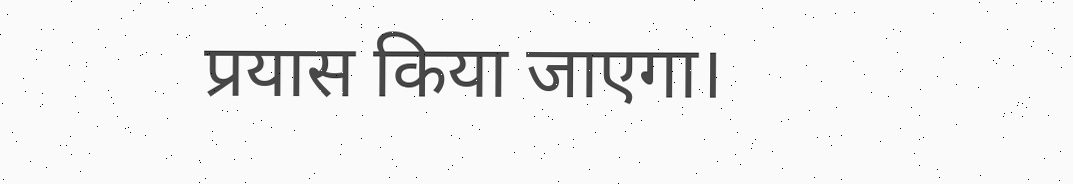प्रयास किया जाएगा।